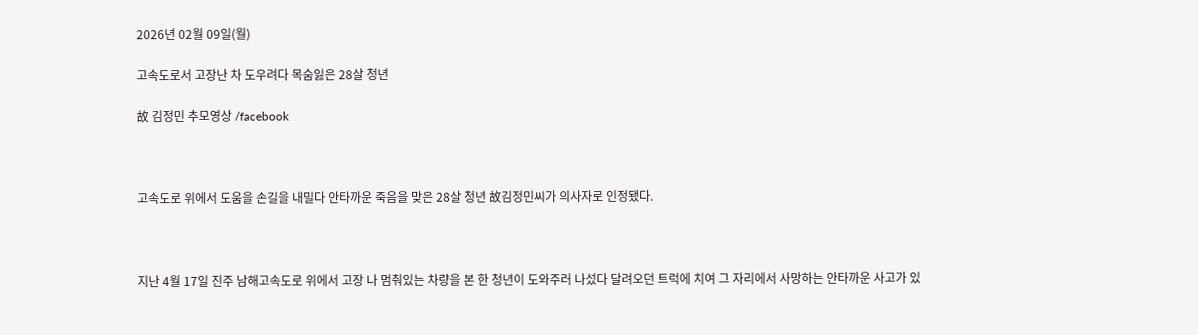2026년 02월 09일(월)

고속도로서 고장난 차 도우려다 목숨잃은 28살 청년

故 김정민 추모영상 /facebook



고속도로 위에서 도움을 손길을 내밀다 안타까운 죽음을 맞은 28살 청년 故김정민씨가 의사자로 인정됐다.



지난 4월 17일 진주 남해고속도로 위에서 고장 나 멈춰있는 차량을 본 한 청년이 도와주러 나섰다 달려오던 트럭에 치여 그 자리에서 사망하는 안타까운 사고가 있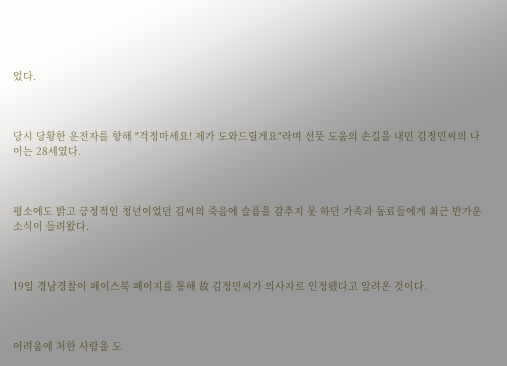었다.



당시 당황한 운전자를 향해 "걱정마세요! 제가 도와드릴게요"라며 선뜻 도움의 손길을 내민 김정민씨의 나이는 28세였다.



평소에도 밝고 긍정적인 청년이었던 김씨의 죽음에 슬픔을 감추지 못 하던 가족과 동료들에게 최근 반가운 소식이 들려왔다.



19일 경남경찰이 페이스북 페이지를 통해 故 김정민씨가 의사자로 인정됐다고 알려온 것이다.



어려움에 처한 사람을 도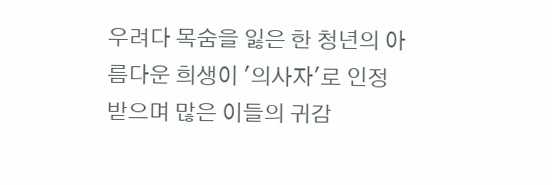우려다 목숨을 잃은 한 청년의 아름다운 희생이 '의사자'로 인정받으며 많은 이들의 귀감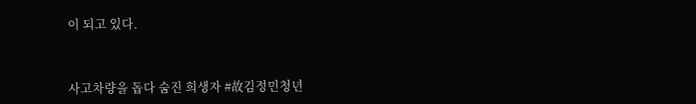이 되고 있다.



사고차량을 돕다 숨진 희생자 #故김정민청년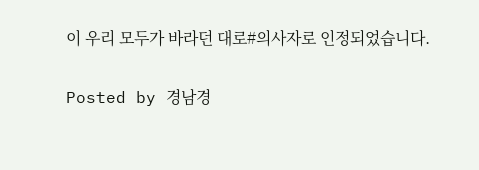이 우리 모두가 바라던 대로#의사자로 인정되었습니다.

Posted by 경남경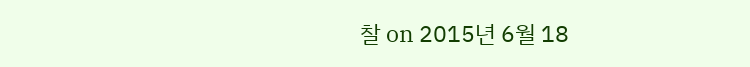찰 on 2015년 6월 18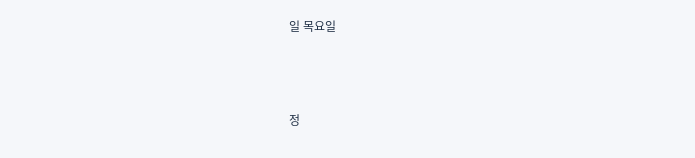일 목요일



정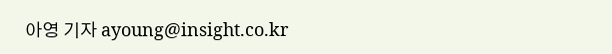아영 기자 ayoung@insight.co.kr